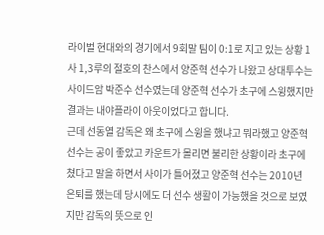라이벌 현대와의 경기에서 9회말 팀이 0:1로 지고 있는 상황 1사 1,3루의 절호의 찬스에서 양준혁 선수가 나왔고 상대투수는 사이드암 박준수 선수였는데 양준혁 선수가 초구에 스윙했지만 결과는 내야플라이 아웃이었다고 합니다.
근데 선동열 감독은 왜 초구에 스윙을 했냐고 뭐라했고 양준혁선수는 공이 좋았고 카운트가 몰리면 불리한 상황이라 초구에 쳤다고 말을 하면서 사이가 틀어졌고 양준혁 선수는 2010년 은퇴를 했는데 당시에도 더 선수 생활이 가능했을 것으로 보였지만 감독의 뜻으로 인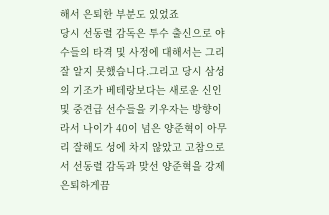해서 은퇴한 부분도 있었죠
당시 선동렬 감독은 투수 출신으로 야수들의 타격 및 사정에 대해서는 그리 잘 알지 못했습니다.그리고 당시 삼성의 기조가 베테랑보다는 새로운 신인 및 중견급 선수들을 키우자는 방향이라서 나이가 40이 넘은 양준혁이 아무리 잘해도 성에 차지 않았고 고참으로서 선동렬 감독과 맞선 양준혁을 강제 은퇴하게끔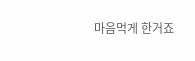마음먹게 한거죠